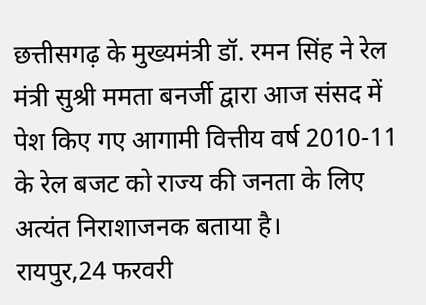छत्तीसगढ़ के मुख्यमंत्री डॉ. रमन सिंह ने रेल मंत्री सुश्री ममता बनर्जी द्वारा आज संसद में पेश किए गए आगामी वित्तीय वर्ष 2010-11 के रेल बजट को राज्य की जनता के लिए अत्यंत निराशाजनक बताया है।
रायपुर,24 फरवरी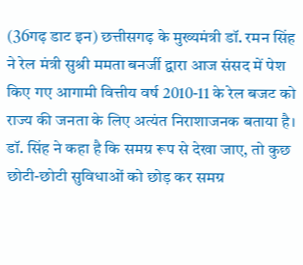(36गढ़ डाट इन) छत्तीसगढ़ के मुख्यमंत्री डॉ. रमन सिंह ने रेल मंत्री सुश्री ममता बनर्जी द्वारा आज संसद में पेश किए गए आगामी वित्तीय वर्ष 2010-11 के रेल बजट को राज्य की जनता के लिए अत्यंत निराशाजनक बताया है।
डॉ. सिंह ने कहा है कि समग्र रूप से देखा जाए, तो कुछ छोटी-छोटी सुविधाओं को छोड़ कर समग्र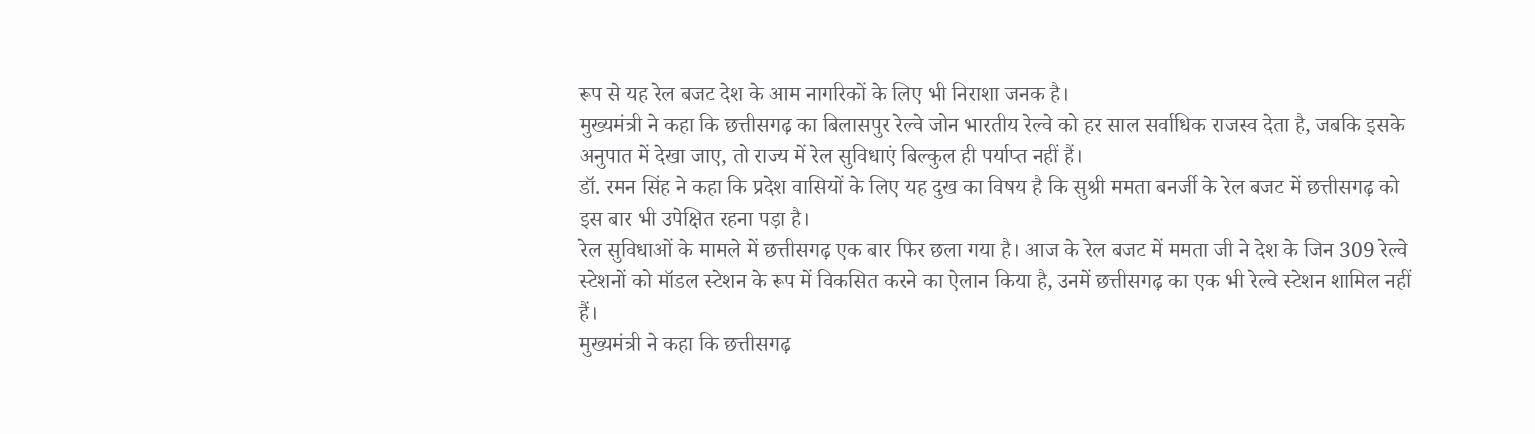रूप से यह रेल बजट देश के आम नागरिकों के लिए भी निराशा जनक है।
मुख्यमंत्री ने कहा कि छत्तीसगढ़ का बिलासपुर रेल्वे जोन भारतीय रेल्वे को हर साल सर्वाधिक राजस्व देता है, जबकि इसके अनुपात में देखा जाए, तो राज्य में रेल सुविधाएं बिल्कुल ही पर्याप्त नहीं हैं।
डॉ. रमन सिंह ने कहा कि प्रदेश वासियों के लिए यह दुख का विषय है कि सुश्री ममता बनर्जी के रेल बजट में छत्तीसगढ़ को इस बार भी उपेक्षित रहना पड़ा है।
रेल सुविधाओं के मामले में छत्तीसगढ़ एक बार फिर छला गया है। आज के रेल बजट में ममता जी ने देश के जिन 309 रेल्वे स्टेशनों को मॉडल स्टेशन के रूप में विकसित करने का ऐलान किया है, उनमें छत्तीसगढ़ का एक भी रेल्वे स्टेशन शामिल नहीं हैं।
मुख्यमंत्री ने कहा कि छत्तीसगढ़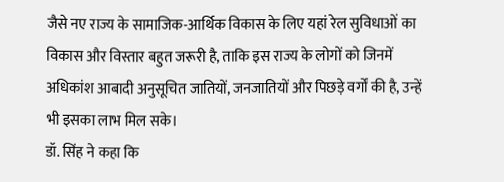जैसे नए राज्य के सामाजिक-आर्थिक विकास के लिए यहां रेल सुविधाओं का विकास और विस्तार बहुत जरूरी है, ताकि इस राज्य के लोगों को जिनमें अधिकांश आबादी अनुसूचित जातियों, जनजातियों और पिछड़े वर्गों की है, उन्हें भी इसका लाभ मिल सके।
डॉ. सिंह ने कहा कि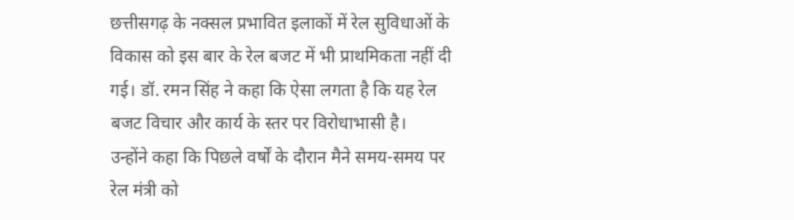छत्तीसगढ़ के नक्सल प्रभावित इलाकों में रेल सुविधाओं के विकास को इस बार के रेल बजट में भी प्राथमिकता नहीं दी गई। डॉ. रमन सिंह ने कहा कि ऐसा लगता है कि यह रेल बजट विचार और कार्य के स्तर पर विरोधाभासी है।
उन्होंने कहा कि पिछले वर्षों के दौरान मैने समय-समय पर रेल मंत्री को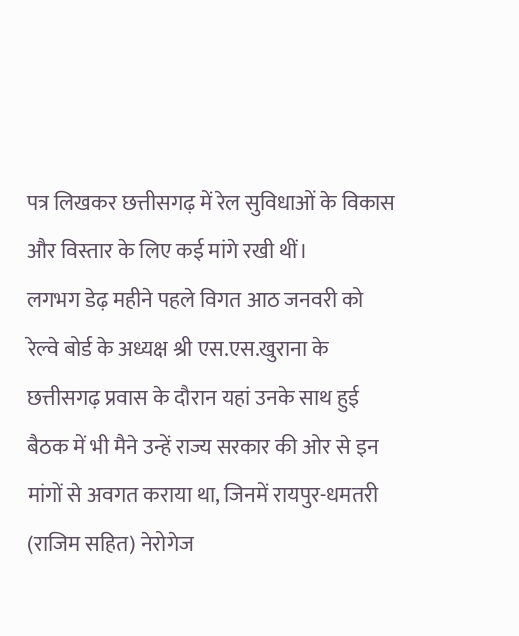पत्र लिखकर छत्तीसगढ़ में रेल सुविधाओं के विकास और विस्तार के लिए कई मांगे रखी थीं।
लगभग डेढ़ महीने पहले विगत आठ जनवरी को रेल्वे बोर्ड के अध्यक्ष श्री एस.एस.खुराना के छत्तीसगढ़ प्रवास के दौरान यहां उनके साथ हुई बैठक में भी मैने उन्हें राज्य सरकार की ओर से इन मांगों से अवगत कराया था, जिनमें रायपुर-धमतरी (राजिम सहित) नेरोगेज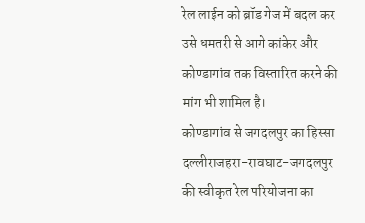रेल लाईन को ब्रॉड गेज में बदल कर उसे धमतरी से आगे कांकेर और कोण्डागांव तक विस्तारित करने की मांग भी शामिल है।
कोण्डागांव से जगदलपुर का हिस्सा दल्लीराजहरा-रावघाट-जगदलपुर की स्वीकृत रेल परियोजना का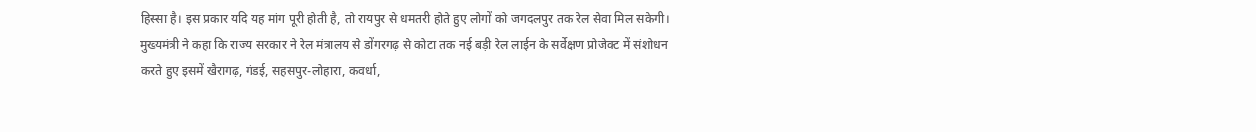हिस्सा है। इस प्रकार यदि यह मांग पूरी होती है, तो रायपुर से धमतरी होते हुए लोगों को जगदलपुर तक रेल सेवा मिल सकेगी।
मुख्यमंत्री ने कहा कि राज्य सरकार ने रेल मंत्रालय से डोंगरगढ़ से कोटा तक नई बड़ी रेल लाईन के सर्वेक्षण प्रोजेक्ट में संशोधन करते हुए इसमें खैरागढ़, गंडई, सहसपुर-लोहारा, कवर्धा,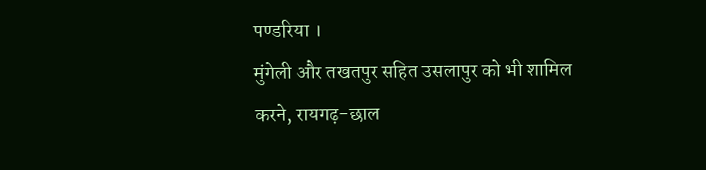पण्डरिया ।
मुंगेली और तखतपुर सहित उसलापुर को भी शामिल करने, रायगढ़-छाल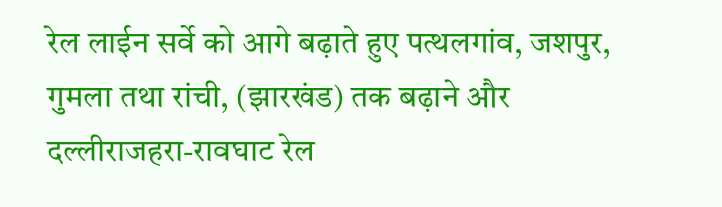रेल लाईन सर्वे को आगे बढ़ाते हुए पत्थलगांव, जशपुर, गुमला तथा रांची, (झारखंड) तक बढ़ाने और दल्लीराजहरा-रावघाट रेल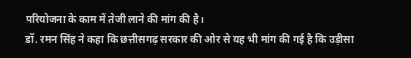परियोजना के काम में तेजी लाने की मांग की है।
डॉ. रमन सिंह ने कहा कि छत्तीसगढ़ सरकार की ओर से यह भी मांग की गई है कि उड़ीसा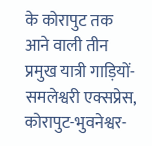के कोरापुट तक आने वाली तीन प्रमुख यात्री गाड़ियों-समलेश्वरी एक्सप्रेस, कोरापुट-भुवनेश्वर-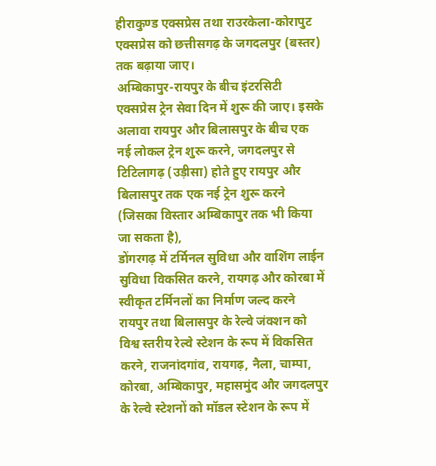हीराकुण्ड एक्सप्रेस तथा राउरकेला-कोरापुट एक्सप्रेस को छत्तीसगढ़ के जगदलपुर (बस्तर) तक बढ़ाया जाए।
अम्बिकापुर-रायपुर के बीच इंटरसिटी एक्सप्रेस ट्रेन सेवा दिन में शुरू की जाए। इसके अलावा रायपुर और बिलासपुर के बीच एक नई लोकल ट्रेन शुरू करने, जगदलपुर से टिटिलागढ़ (उड़ीसा) होते हुए रायपुर और बिलासपुर तक एक नई ट्रेन शुरू करने (जिसका विस्तार अम्बिकापुर तक भी किया जा सकता है),
डोंगरगढ़ में टर्मिनल सुविधा और वाशिंग लाईन सुविधा विकसित करने, रायगढ़ और कोरबा में स्वीकृत टर्मिनलों का निर्माण जल्द करने रायपुर तथा बिलासपुर के रेल्वे जंक्शन को विश्व स्तरीय रेल्वे स्टेशन के रूप में विकसित करने, राजनांदगांव, रायगढ़, नैला, चाम्पा, कोरबा, अम्बिकापुर, महासमुंद और जगदलपुर के रेल्वे स्टेशनों को मॉडल स्टेशन के रूप में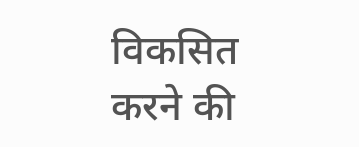विकसित करने की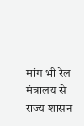मांग भी रेल मंत्रालय से राज्य शासन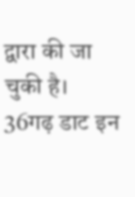द्वारा की जा चुकी है।
36गढ़ डाट इन